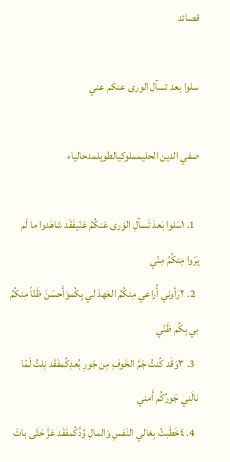قصائد

سلوا بعد تسآل الورى عنكم عني

صفي الدين الحليمملوكيالطويلمدحالياء

  1. ١سَلوا بَعدَ تَسآلِ الوَرى عَنكُمُ عَنّيفَقَد شاهَدوا ما لَم يَرَوا مِنكُمُ مِنّي
  2. ٢رَأوني أُراعي مِنكُمُ العَهدَ لي بِكُموَأَحسَنَ ظَنّاً مِنكُمُ بي بِكُم ظَنّي
  3. ٣وَقَد كُنتُ جَمَّ الخَوفِ مِن جَورِ بُعدِكُمفَقَد نِلتُ لَمّا نالَني جَورُكُم أَمني
  4. ٤خَطَبتُ بِغالي النَفسِ وَالمالِ وُدَّكُمفَقَد عَزَّ حَتّى باتَ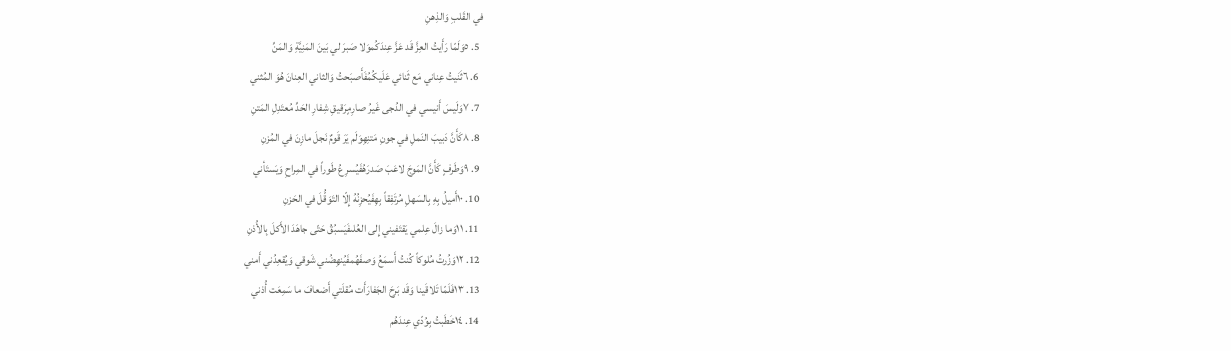في القَلبِ وَالذِهنِ
  5. ٥وَلَمّا رَأَيتُ العِزَّ قَد عَزَّ عِندَكُموَلا صَبرَ لي بَينَ المَنِيَّةِ وَالمَنِّ
  6. ٦ثَنَيتُ عِناني مَع ثَنائي عَلَيكُمُفَأَصبَحتُ وَالثاني العِنانَ هُوَ المُثني
  7. ٧وَلَيسَ أَنيسي في الدُجى غَيرُ صارِمٍرَقيقِ شِفارِ الحَدِّ مُعتَدِلِ المَتنِ
  8. ٨كَأَنَّ دَبيبَ النَملِ في جونِ مَتنِهِوَلَم يَرَ قَومٌ نَجلَ مازِنَ في المُزنِ
  9. ٩وَطَرفٍ كَأَنَّ المَوجَ لاعَبَ صَدرَهُفَيُسرِعُ طَوراً في المِراحِ وَيَستَأني
  10. ١٠أَميلُ بِهِ بِالسَهلِ مُرتَفِقاً بِهِفَيُحزِنُهُ إِلّا التَوَقُّلَ في الحَزنِ
  11. ١١وَما زالَ عِلمي يَقتَفيني إِلى العُلىفَيَسبُقُ حَتّى جاهَدَ الأَكلَ بِالأُذنِ
  12. ١٢وَزُرتُ مُلوكاً كُنتُ أَسمَعُ وَصفَهُمفَيُنهِضُني شَوقي وَيُقعِدُني أَمني
  13. ١٣فَلَمّا تَلاقَينا وَقَد بَرِحَ الجَفارَأَت مُقلَتي أَضعافَ ما سَمِعَت أُذني
  14. ١٤خَطَبتُ بِوُدّي عِندَهُم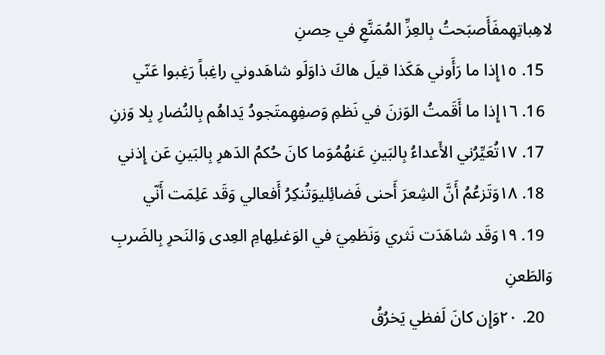لاهِباتِهِمفَأَصبَحتُ بِالعِزِّ المُمَنَّعِ في حِصنِ
  15. ١٥إِذا ما رَأَوني هَكَذا قيلَ هاكَ ذاوَلَو شاهَدوني راغِباً رَغِبوا عَنّي
  16. ١٦إِذا ما أَقَمتُ الوَزنَ في نَظمِ وَصفِهِمتَجودُ يَداهُم بِالنُضارِ بِلا وَزنِ
  17. ١٧تُعَيِّرُني الأَعداءُ بِالبَينِ عَنهُمُوَما كانَ حُكمُ الدَهرِ بِالبَينِ عَن إِذني
  18. ١٨وَتَزعُمُ أَنَّ الشِعرَ أَحنى فَضائِليوَتُنكِرُ أَفعالي وَقَد عَلِمَت أَنّي
  19. ١٩وَقَد شاهَدَت نَثري وَنَظمِيَ في الوَغىلِهامِ العِدى وَالنَحرِ بِالضَربِ وَالطَعنِ
  20. ٢٠وَإِن كانَ لَفظي يَخرُقُ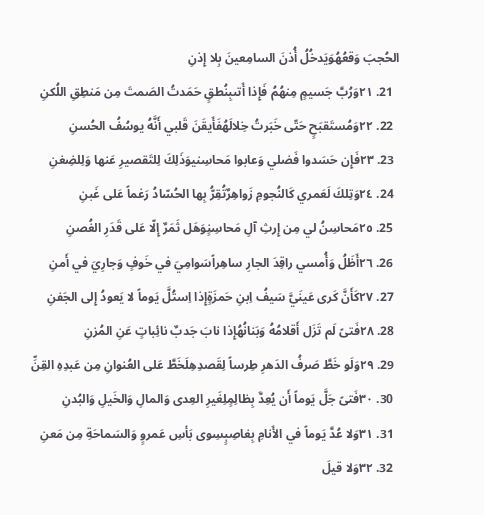الحُجبَ وَقعُهُوَيَدخُلُ أُذنَ السامِعينَ بِلا إِذنِ
  21. ٢١وَرُبَّ جَسيمٍ مِنهُمُ فَإِذا أَتىبِنُطقٍ حَمَدتُ الصَمتَ مِن مَنطِقِ اللُكنِ
  22. ٢٢وَمُستَقبَحٍ حَتّى خَبَرتُ خِلالَهُفَأَيقَنَ قَلبي أَنَّهُ يوسُفُ الحُسنِ
  23. ٢٣فَإِن حَسَدوا فَضلي وَعابوا مَحاسِنيوَذَلِكَ لِلتَقصيرِ عَنها وَلِلضِغنِ
  24. ٢٤وَتِلكَ لَعَمري كَالنُجومِ زَواهِرٌتُقِرُّ بِها الحُسّادُ رَغماً عَلى غَبنِ
  25. ٢٥مَحاسِنُ لي مِن إِرثِ آلِ مَحاسِنٍوَهَل ثَمَرٌ إِلّا عَلى قَدَرِ الغُصنِ
  26. ٢٦أَظَلُ وَأُمسي راقِدَ الجارِ ساهِراًسَوامِيَ في خَوفٍ وَجارِيَ في أَمنِ
  27. ٢٧كَأَنَّ كَرى عَينَيَّ سَيفُ اِبنِ حَمزَةٍإِذا اِستُلَّ يَوماً لا يَعودُ إِلى الجَفنِ
  28. ٢٨فَتىً لَم تَزَل أَقلامُهُ وَبَنانُهُإِذا نابَ جَدبٌ نائِباتٍ عَنِ المُزنِ
  29. ٢٩وَلَو خَطَّ صَرفُ الدَهرِ طِرساً لِقَصدِهِلَخَطَّ عَلى العُنوانِ مِن عَبدِهِ القِنِّ
  30. ٣٠فَتىً جَلَّ يَوماً أَن يُعِدَّ بِظالِمٍلِغَيرِ العِدى وَالمالِ وَالخَيلِ وَالبُدنِ
  31. ٣١وَلا عُدَّ يَوماً في الأَنامِ بِغاصِبٍسِوى بَأسِ عَمروٍ وَالسَماحَةِ مِن مَعنِ
  32. ٣٢وَلا قيلَ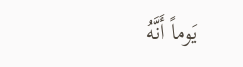يَوماً أَنَّهُ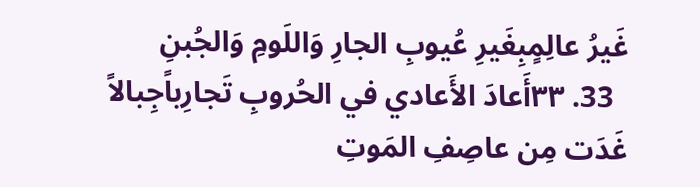غَيرُ عالِمٍبِغَيرِ عُيوبِ الجارِ وَاللَومِ وَالجُبنِ
  33. ٣٣أَعادَ الأَعادي في الحُروبِ تَجارِباًجِبالاً غَدَت مِن عاصِفِ المَوتِ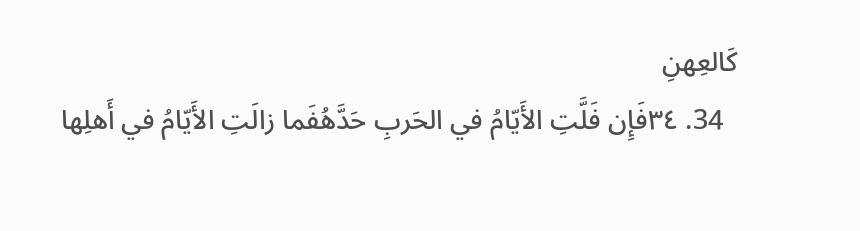كَالعِهنِ
  34. ٣٤فَإِن فَلَّتِ الأَيّامُ في الحَربِ حَدَّهُفَما زالَتِ الأَيّامُ في أَهلِها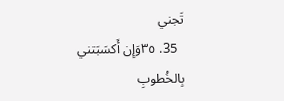تَجني
  35. ٣٥وَإِن أَكسَبَتني بِالخُطوبِ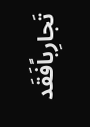تَجارِباًفَقَد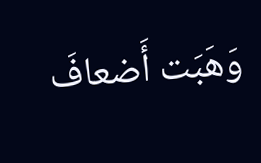وَهَبَت أَضعافَ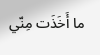ما أَخَذَت مِنّي